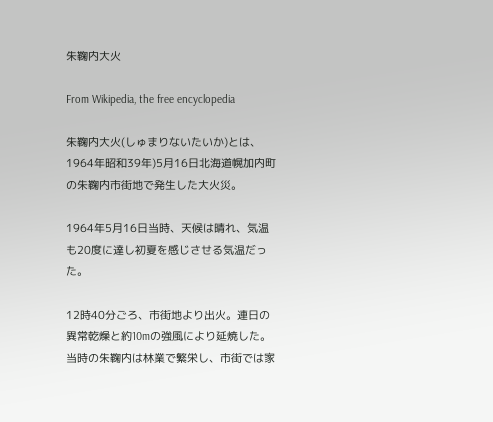朱鞠内大火

From Wikipedia, the free encyclopedia

朱鞠内大火(しゅまりないたいか)とは、1964年昭和39年)5月16日北海道幌加内町の朱鞠内市街地で発生した大火災。

1964年5月16日当時、天候は晴れ、気温も20度に達し初夏を感じさせる気温だった。

12時40分ごろ、市街地より出火。連日の異常乾燥と約10mの強風により延焼した。当時の朱鞠内は林業で繁栄し、市街では家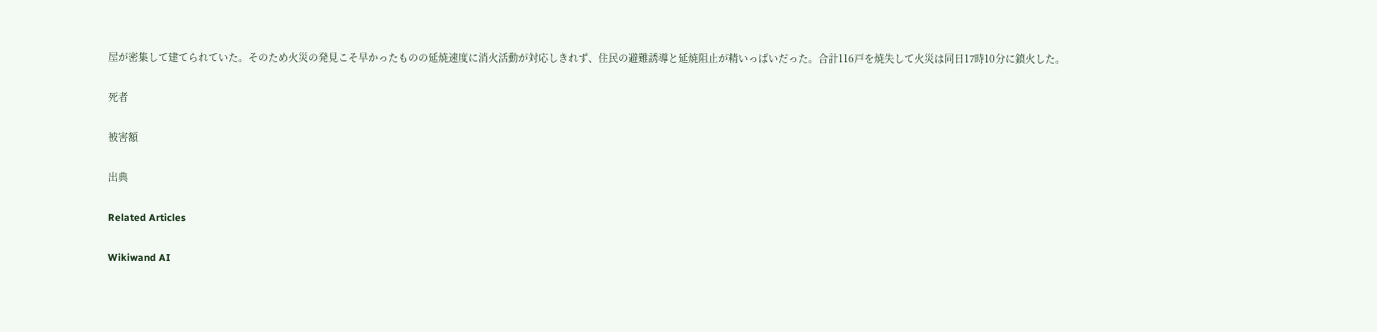屋が密集して建てられていた。そのため火災の発見こそ早かったものの延焼速度に消火活動が対応しきれず、住民の避難誘導と延焼阻止が精いっぱいだった。合計116戸を焼失して火災は同日17時10分に鎮火した。

死者

被害額

出典

Related Articles

Wikiwand AI